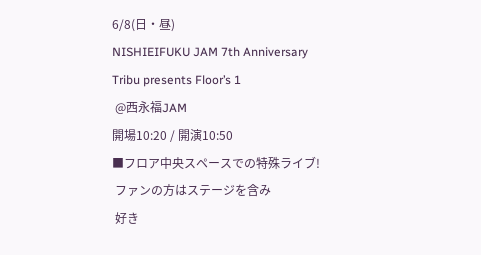6/8(日・昼)
NISHIEIFUKU JAM 7th Anniversary Tribu presents Floor’s 1
 @西永福JAM
開場10:20 / 開演10:50
■フロア中央スペースでの特殊ライブ!
 ファンの方はステージを含み
 好き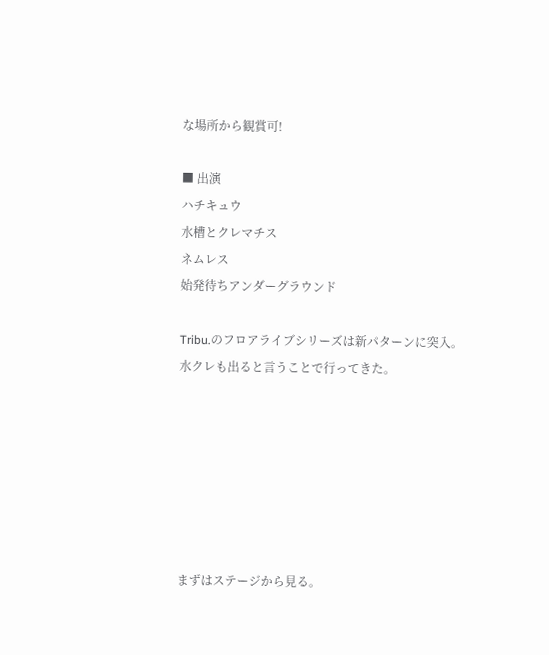な場所から観賞可!

■ 出演
ハチキュウ
水槽とクレマチス
ネムレス
始発待ちアンダーグラウンド

Tribu.のフロアライブシリーズは新パターンに突入。
水クレも出ると言うことで行ってきた。







まずはステージから見る。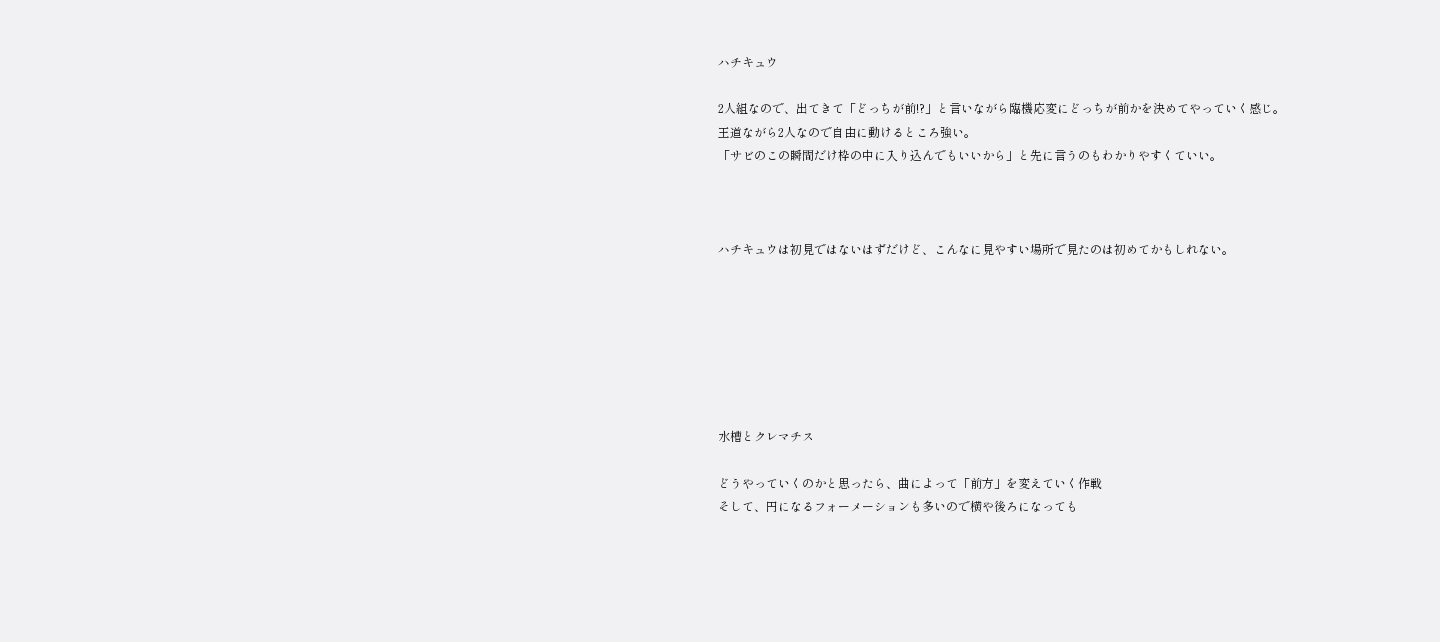ハチキュウ

2人組なので、出てきて「どっちが前!?」と言いながら臨機応変にどっちが前かを決めてやっていく感じ。
王道ながら2人なので自由に動けるところ強い。
「サビのこの瞬間だけ枠の中に入り込んでもいいから」と先に言うのもわかりやすくていい。



ハチキュウは初見ではないはずだけど、こんなに見やすい場所で見たのは初めてかもしれない。







水槽とクレマチス

どうやっていくのかと思ったら、曲によって「前方」を変えていく作戦
そして、円になるフォーメーションも多いので横や後ろになっても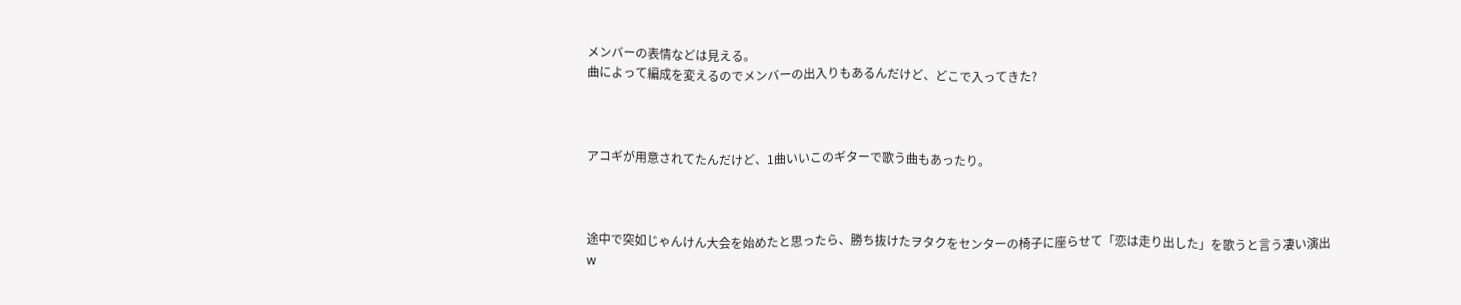メンバーの表情などは見える。
曲によって編成を変えるのでメンバーの出入りもあるんだけど、どこで入ってきた?



アコギが用意されてたんだけど、1曲いいこのギターで歌う曲もあったり。



途中で突如じゃんけん大会を始めたと思ったら、勝ち抜けたヲタクをセンターの椅子に座らせて「恋は走り出した」を歌うと言う凄い演出w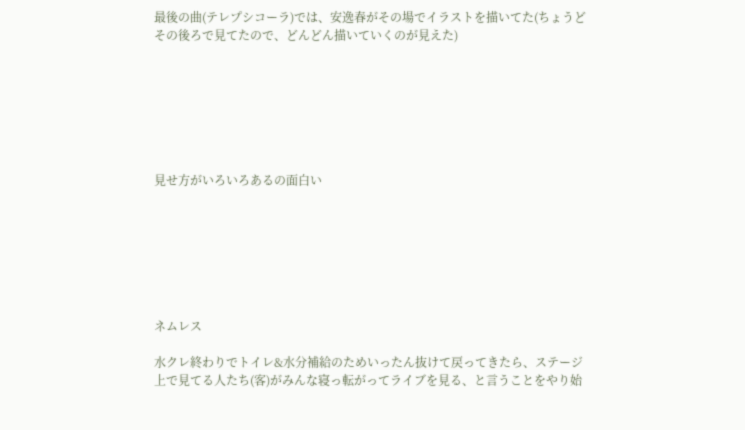最後の曲(テレプシコーラ)では、安逸春がその場でイラストを描いてた(ちょうどその後ろで見てたので、どんどん描いていくのが見えた)







見せ方がいろいろあるの面白い







ネムレス

水クレ終わりでトイレ&水分補給のためいったん抜けて戻ってきたら、ステージ上で見てる人たち(客)がみんな寝っ転がってライブを見る、と言うことをやり始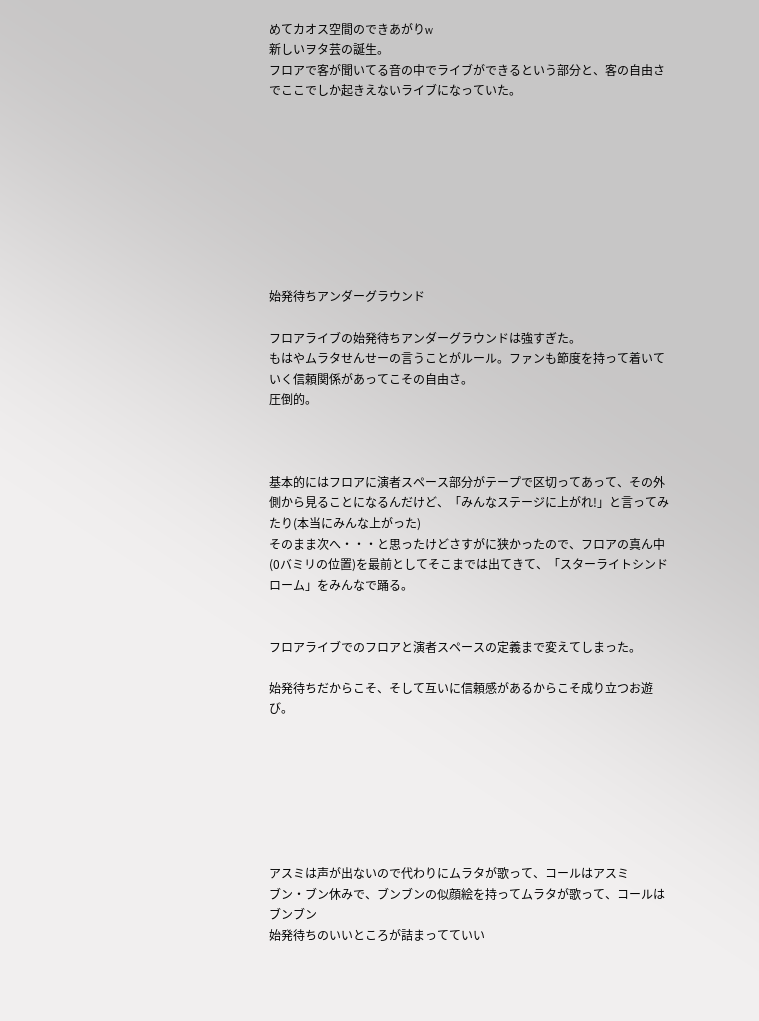めてカオス空間のできあがりw
新しいヲタ芸の誕生。
フロアで客が聞いてる音の中でライブができるという部分と、客の自由さでここでしか起きえないライブになっていた。









始発待ちアンダーグラウンド

フロアライブの始発待ちアンダーグラウンドは強すぎた。
もはやムラタせんせーの言うことがルール。ファンも節度を持って着いていく信頼関係があってこその自由さ。
圧倒的。



基本的にはフロアに演者スペース部分がテープで区切ってあって、その外側から見ることになるんだけど、「みんなステージに上がれ!」と言ってみたり(本当にみんな上がった)
そのまま次へ・・・と思ったけどさすがに狭かったので、フロアの真ん中(0バミリの位置)を最前としてそこまでは出てきて、「スターライトシンドローム」をみんなで踊る。


フロアライブでのフロアと演者スペースの定義まで変えてしまった。

始発待ちだからこそ、そして互いに信頼感があるからこそ成り立つお遊び。







アスミは声が出ないので代わりにムラタが歌って、コールはアスミ
ブン・ブン休みで、ブンブンの似顔絵を持ってムラタが歌って、コールはブンブン
始発待ちのいいところが詰まってていい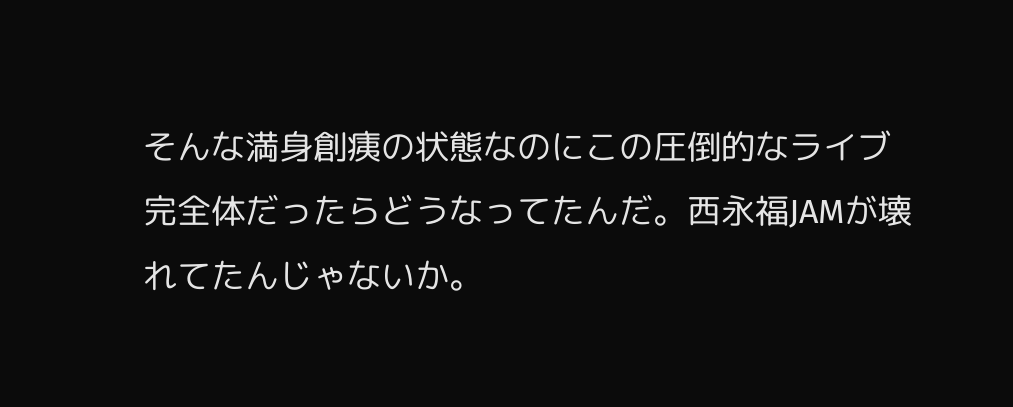そんな満身創痍の状態なのにこの圧倒的なライブ
完全体だったらどうなってたんだ。西永福JAMが壊れてたんじゃないか。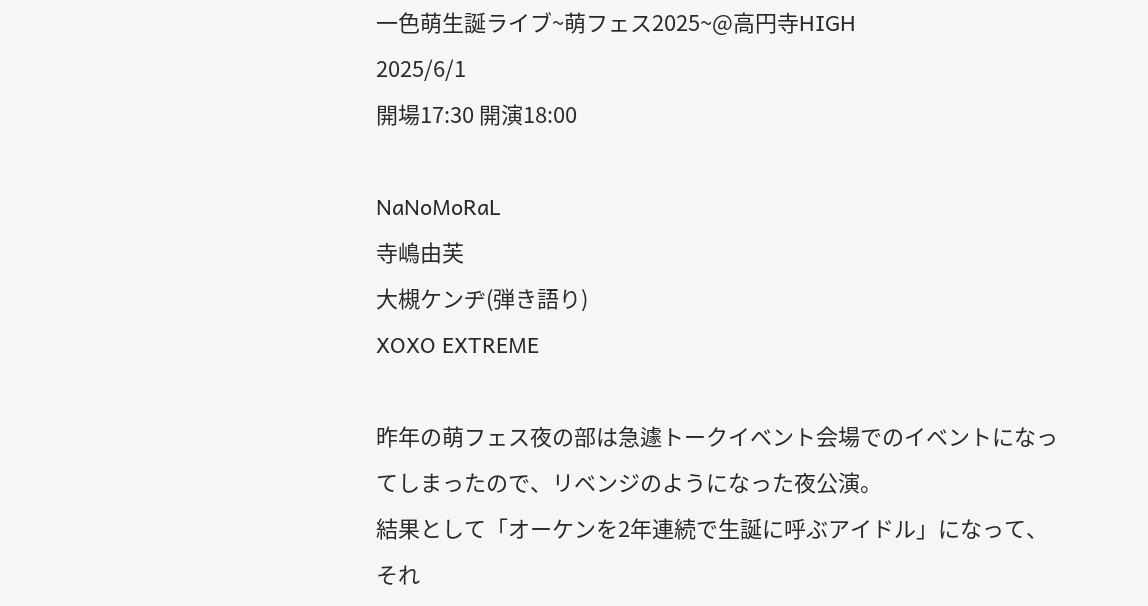一色萌生誕ライブ~萌フェス2025~@高円寺HIGH
2025/6/1
開場17:30 開演18:00

NaNoMoRaL
寺嶋由芙
大槻ケンヂ(弾き語り)
XOXO EXTREME

昨年の萌フェス夜の部は急遽トークイベント会場でのイベントになってしまったので、リベンジのようになった夜公演。
結果として「オーケンを2年連続で生誕に呼ぶアイドル」になって、それ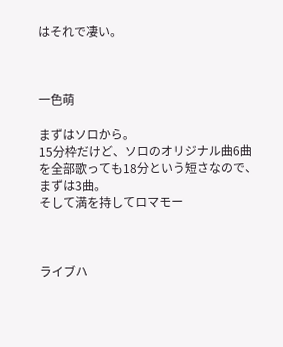はそれで凄い。



一色萌

まずはソロから。
15分枠だけど、ソロのオリジナル曲6曲を全部歌っても18分という短さなので、まずは3曲。
そして満を持してロマモー



ライブハ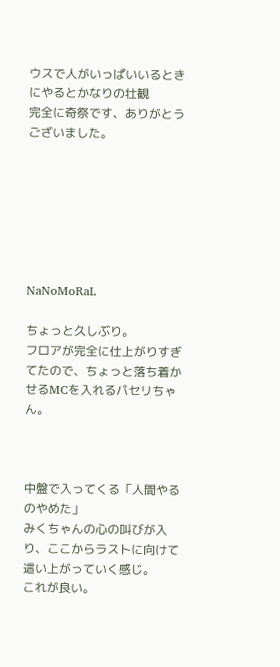ウスで人がいっぱいいるときにやるとかなりの壮観
完全に奇祭です、ありがとうございました。







NaNoMoRaL

ちょっと久しぶり。
フロアが完全に仕上がりすぎてたので、ちょっと落ち着かせるMCを入れるパセリちゃん。



中盤で入ってくる「人間やるのやめた」
みくちゃんの心の叫びが入り、ここからラストに向けて這い上がっていく感じ。
これが良い。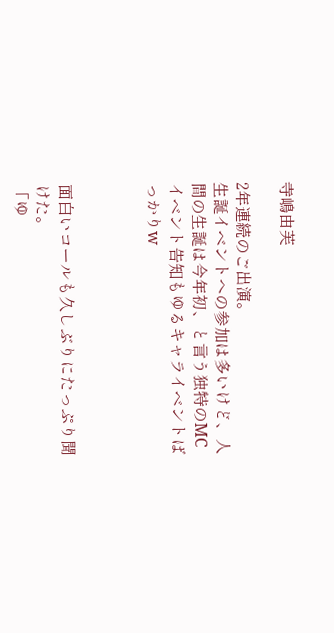寺嶋由芙

2年連続のご出演。
生誕イベントへの参加は多いけど、人間の生誕は今年初、と言う独特のMC
イベント告知もゆるキャライベントばっかりw



面白いコールも久しぶりにたっぷり聞けた。
「ゆ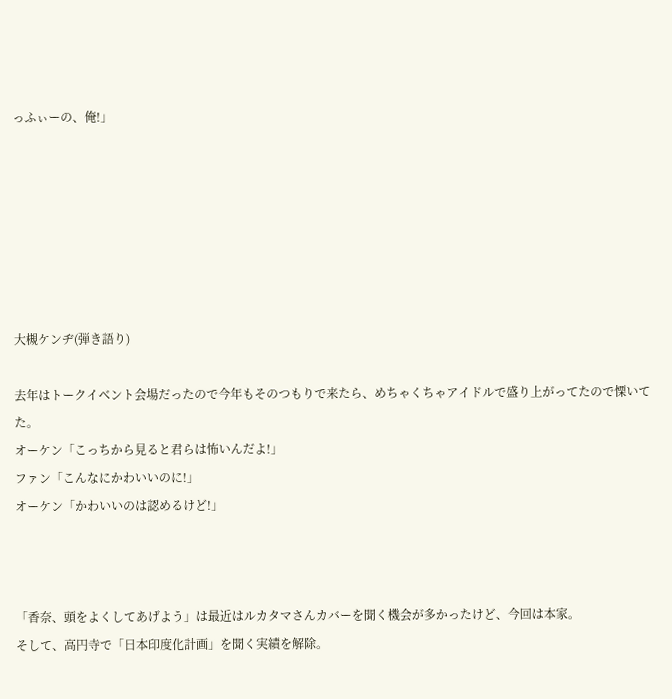っふぃーの、俺!」







大槻ケンヂ(弾き語り)

去年はトークイベント会場だったので今年もそのつもりで来たら、めちゃくちゃアイドルで盛り上がってたので慄いてた。
オーケン「こっちから見ると君らは怖いんだよ!」
ファン「こんなにかわいいのに!」
オーケン「かわいいのは認めるけど!」



「香奈、頭をよくしてあげよう」は最近はルカタマさんカバーを聞く機会が多かったけど、今回は本家。
そして、高円寺で「日本印度化計画」を聞く実績を解除。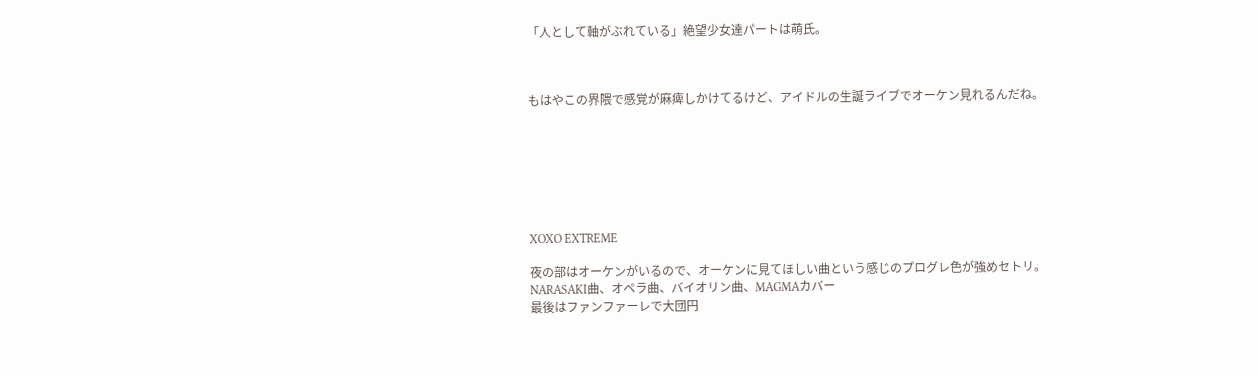「人として軸がぶれている」絶望少女達パートは萌氏。



もはやこの界隈で感覚が麻痺しかけてるけど、アイドルの生誕ライブでオーケン見れるんだね。







XOXO EXTREME

夜の部はオーケンがいるので、オーケンに見てほしい曲という感じのプログレ色が強めセトリ。
NARASAKI曲、オペラ曲、バイオリン曲、MAGMAカバー
最後はファンファーレで大団円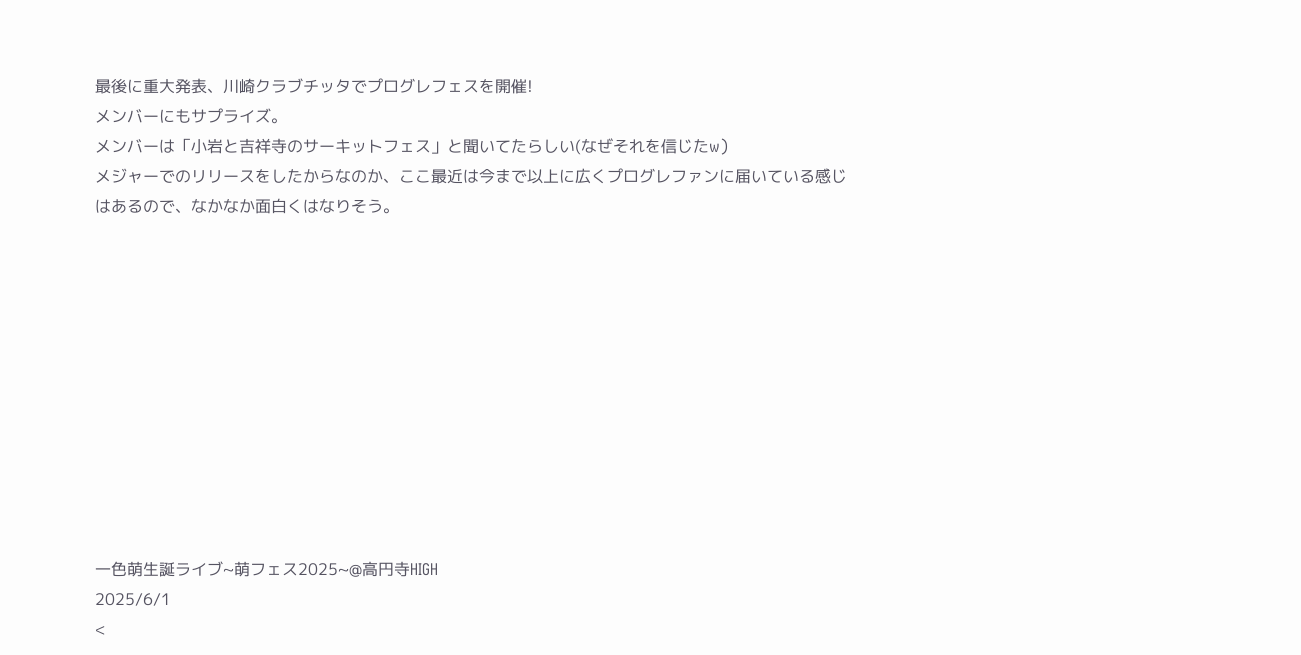最後に重大発表、川崎クラブチッタでプログレフェスを開催!
メンバーにもサプライズ。
メンバーは「小岩と吉祥寺のサーキットフェス」と聞いてたらしい(なぜそれを信じたw)
メジャーでのリリースをしたからなのか、ここ最近は今まで以上に広くプログレファンに届いている感じはあるので、なかなか面白くはなりそう。











一色萌生誕ライブ~萌フェス2025~@高円寺HIGH
2025/6/1
<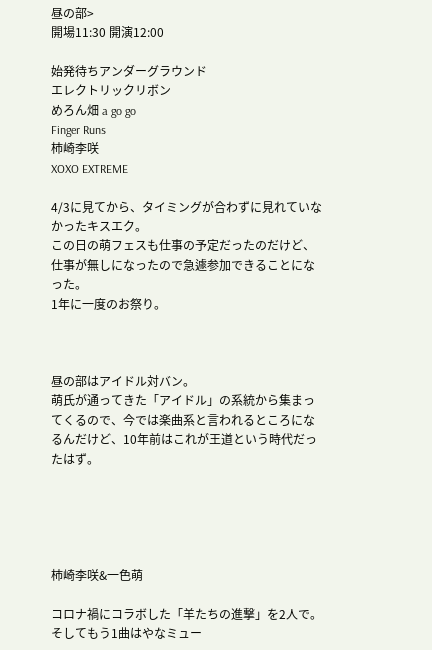昼の部>
開場11:30 開演12:00

始発待ちアンダーグラウンド
エレクトリックリボン
めろん畑 a go go
Finger Runs
柿崎李咲
XOXO EXTREME

4/3に見てから、タイミングが合わずに見れていなかったキスエク。
この日の萌フェスも仕事の予定だったのだけど、仕事が無しになったので急遽参加できることになった。
1年に一度のお祭り。



昼の部はアイドル対バン。
萌氏が通ってきた「アイドル」の系統から集まってくるので、今では楽曲系と言われるところになるんだけど、10年前はこれが王道という時代だったはず。





柿崎李咲&一色萌

コロナ禍にコラボした「羊たちの進撃」を2人で。
そしてもう1曲はやなミュー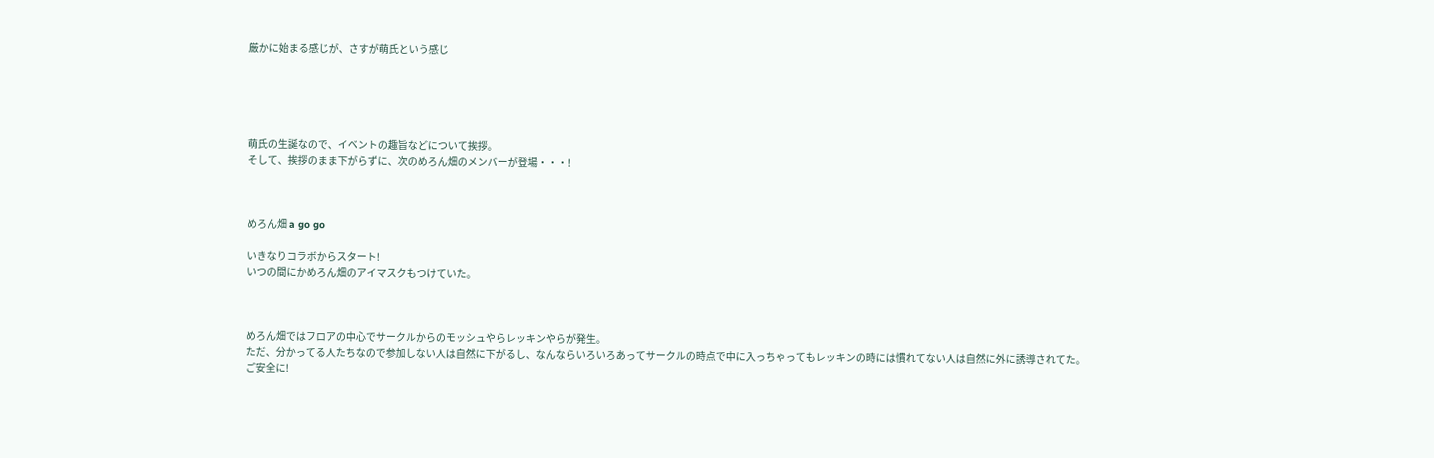厳かに始まる感じが、さすが萌氏という感じ





萌氏の生誕なので、イベントの趣旨などについて挨拶。
そして、挨拶のまま下がらずに、次のめろん畑のメンバーが登場・・・!



めろん畑 a go go

いきなりコラボからスタート!
いつの間にかめろん畑のアイマスクもつけていた。



めろん畑ではフロアの中心でサークルからのモッシュやらレッキンやらが発生。
ただ、分かってる人たちなので参加しない人は自然に下がるし、なんならいろいろあってサークルの時点で中に入っちゃってもレッキンの時には慣れてない人は自然に外に誘導されてた。
ご安全に!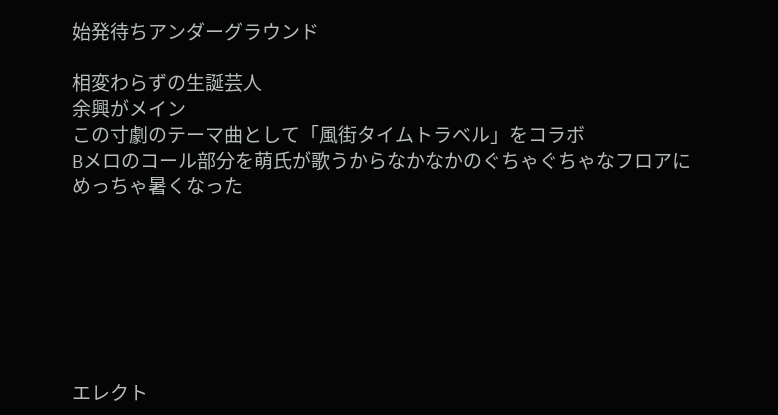始発待ちアンダーグラウンド

相変わらずの生誕芸人
余興がメイン
この寸劇のテーマ曲として「風街タイムトラベル」をコラボ
Bメロのコール部分を萌氏が歌うからなかなかのぐちゃぐちゃなフロアに
めっちゃ暑くなった







エレクト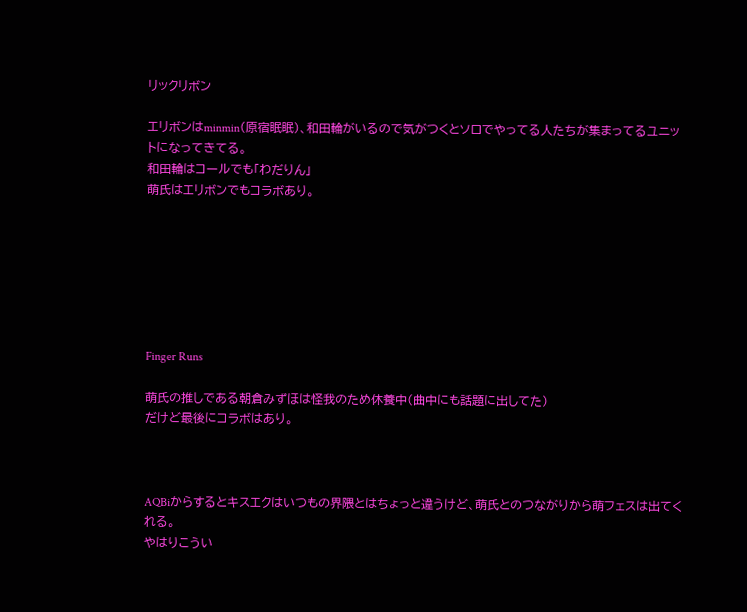リックリボン

エリボンはminmin(原宿眠眠)、和田輪がいるので気がつくとソロでやってる人たちが集まってるユニットになってきてる。
和田輪はコールでも「わだりん」
萌氏はエリボンでもコラボあり。







Finger Runs

萌氏の推しである朝倉みずほは怪我のため休養中(曲中にも話題に出してた)
だけど最後にコラボはあり。



AQBiからするとキスエクはいつもの界隈とはちょっと違うけど、萌氏とのつながりから萌フェスは出てくれる。
やはりこうい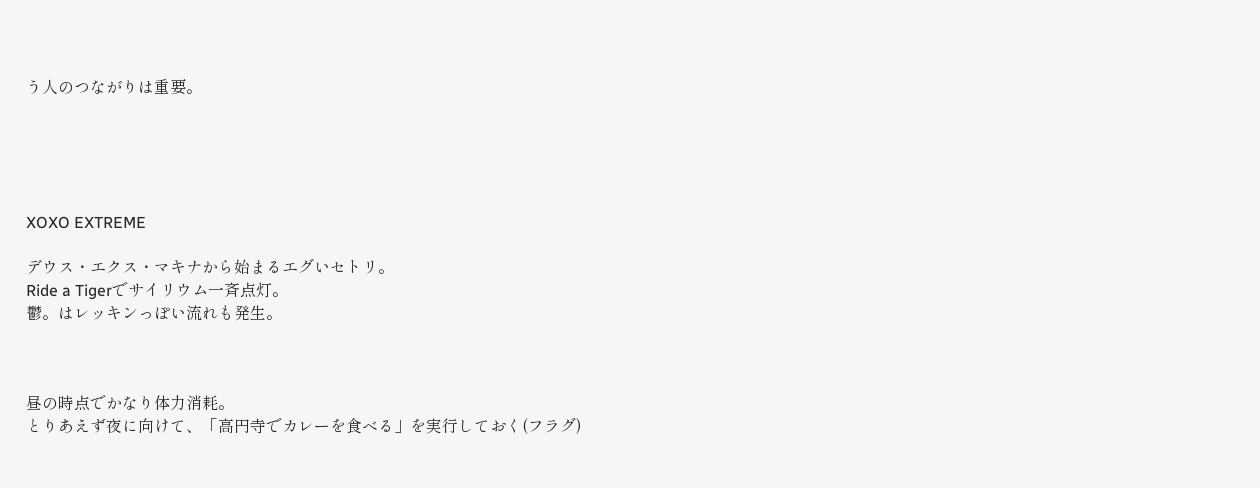う人のつながりは重要。





XOXO EXTREME

デウス・エクス・マキナから始まるエグいセトリ。
Ride a Tigerでサイリウム一斉点灯。
鬱。はレッキンっぽい流れも発生。



昼の時点でかなり体力消耗。
とりあえず夜に向けて、「高円寺でカレーを食べる」を実行しておく(フラグ)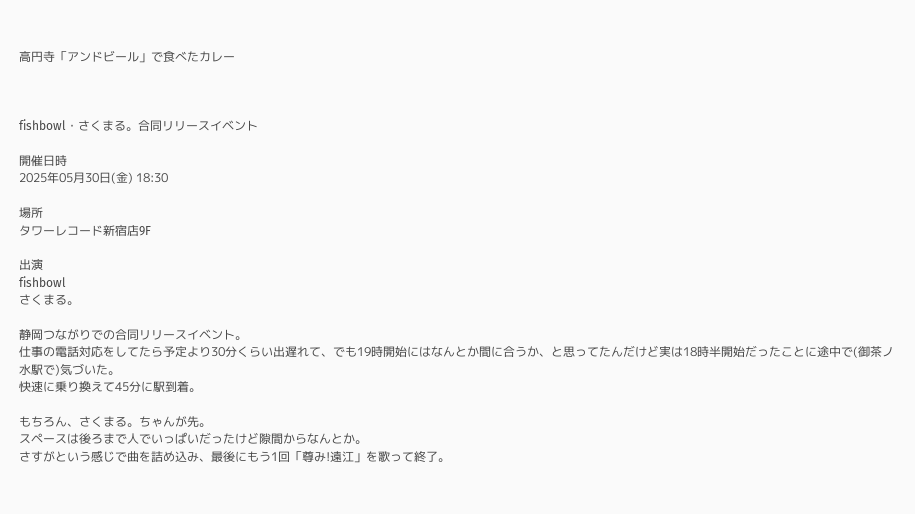高円寺「アンドビール」で食べたカレー



fishbowl・さくまる。合同リリースイベント

開催日時
2025年05月30日(金) 18:30

場所
タワーレコード新宿店9F

出演
fishbowl
さくまる。

静岡つながりでの合同リリースイベント。
仕事の電話対応をしてたら予定より30分くらい出遅れて、でも19時開始にはなんとか間に合うか、と思ってたんだけど実は18時半開始だったことに途中で(御茶ノ水駅で)気づいた。
快速に乗り換えて45分に駅到着。

もちろん、さくまる。ちゃんが先。
スペースは後ろまで人でいっぱいだったけど隙間からなんとか。
さすがという感じで曲を詰め込み、最後にもう1回「尊み!遠江」を歌って終了。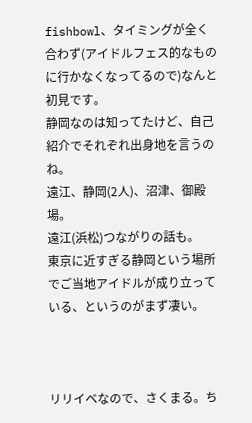fishbowl、タイミングが全く合わず(アイドルフェス的なものに行かなくなってるので)なんと初見です。
静岡なのは知ってたけど、自己紹介でそれぞれ出身地を言うのね。
遠江、静岡(2人)、沼津、御殿場。
遠江(浜松)つながりの話も。
東京に近すぎる静岡という場所でご当地アイドルが成り立っている、というのがまず凄い。



リリイベなので、さくまる。ち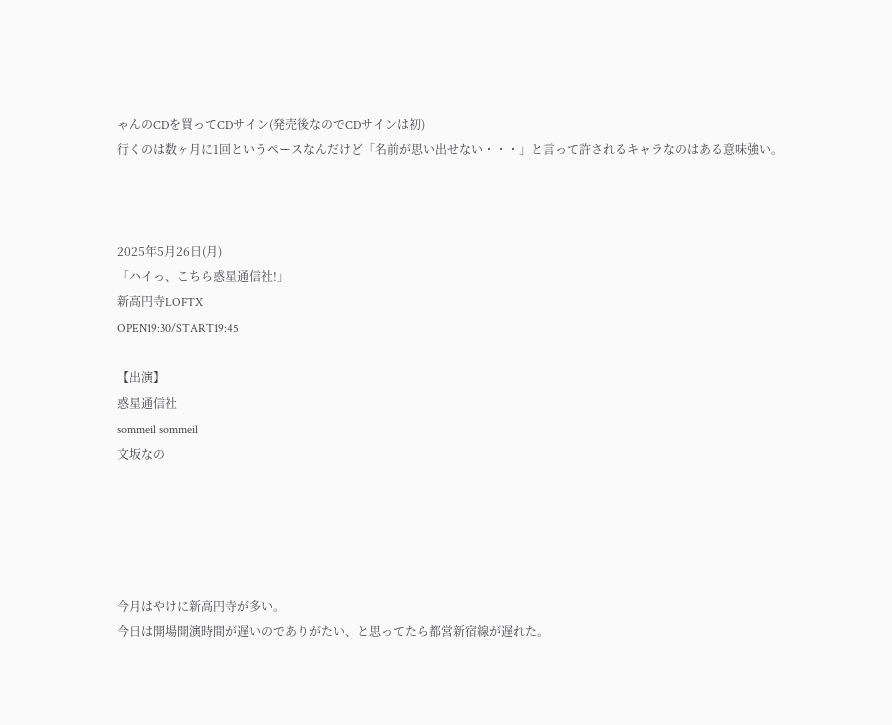ゃんのCDを買ってCDサイン(発売後なのでCDサインは初)
行くのは数ヶ月に1回というペースなんだけど「名前が思い出せない・・・」と言って許されるキャラなのはある意味強い。



2025年5月26日(月)
「ハイっ、こちら惑星通信社!」
新高円寺LOFTX
OPEN19:30/START19:45

【出演】
惑星通信社
sommeil sommeil
文坂なの





今月はやけに新高円寺が多い。
今日は開場開演時間が遅いのでありがたい、と思ってたら都営新宿線が遅れた。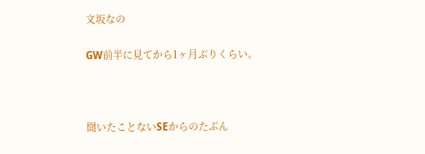文坂なの

GW前半に見てから1ヶ月ぶりくらい。



聞いたことないSEからのたぶん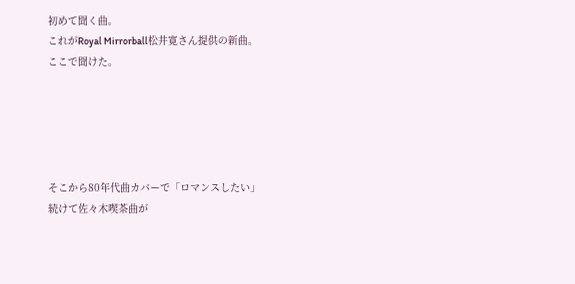初めて聞く曲。
これがRoyal Mirrorball松井寛さん提供の新曲。
ここで聞けた。





そこから80年代曲カバーで「ロマンスしたい」
続けて佐々木喫茶曲が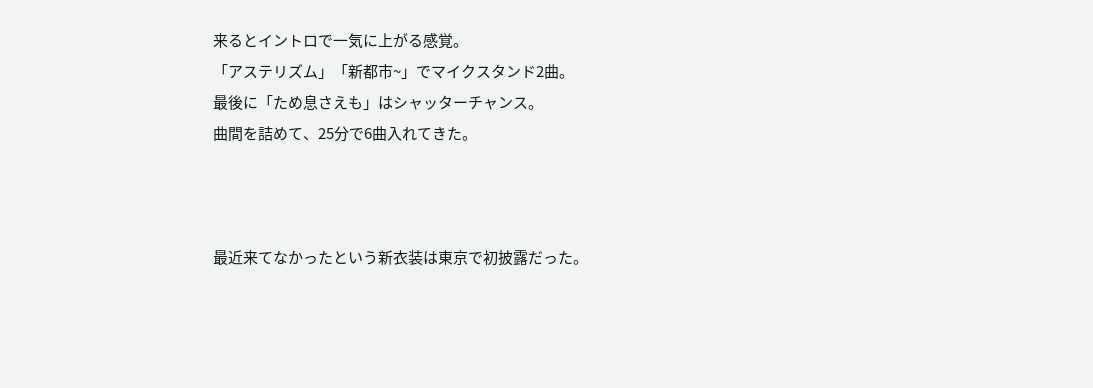来るとイントロで一気に上がる感覚。
「アステリズム」「新都市~」でマイクスタンド2曲。
最後に「ため息さえも」はシャッターチャンス。
曲間を詰めて、25分で6曲入れてきた。



最近来てなかったという新衣装は東京で初披露だった。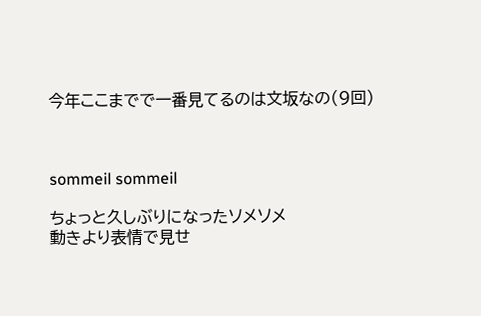今年ここまでで一番見てるのは文坂なの(9回)



sommeil sommeil

ちょっと久しぶりになったソメソメ
動きより表情で見せ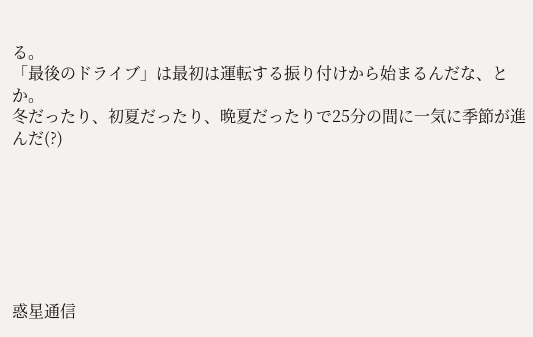る。
「最後のドライブ」は最初は運転する振り付けから始まるんだな、とか。
冬だったり、初夏だったり、晩夏だったりで25分の間に一気に季節が進んだ(?)







惑星通信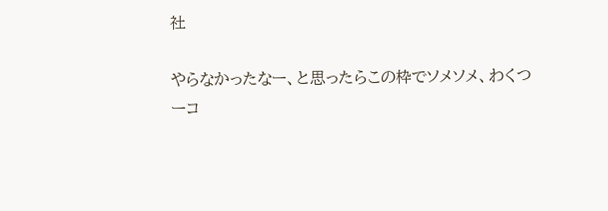社

やらなかったなー、と思ったらこの枠でソメソメ、わくつーコ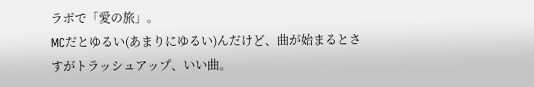ラボで「愛の旅」。
MCだとゆるい(あまりにゆるい)んだけど、曲が始まるとさすがトラッシュアップ、いい曲。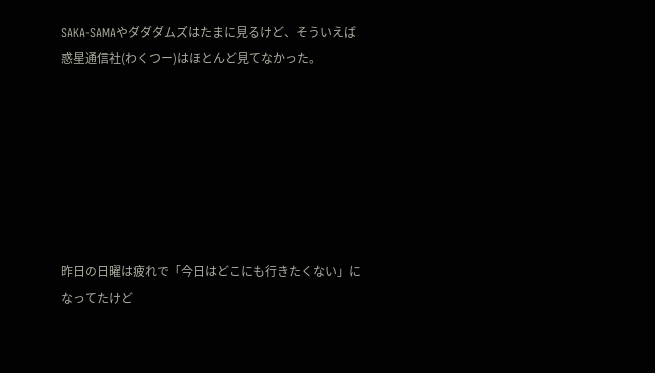SAKA-SAMAやダダダムズはたまに見るけど、そういえば惑星通信社(わくつー)はほとんど見てなかった。







昨日の日曜は疲れで「今日はどこにも行きたくない」になってたけど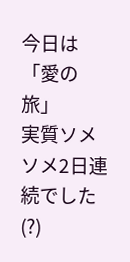今日は「愛の旅」
実質ソメソメ2日連続でした(?)